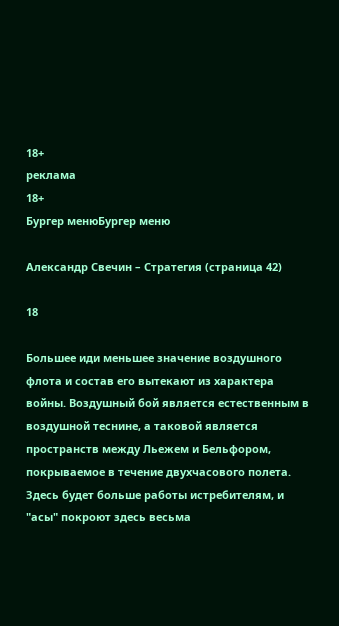18+
реклама
18+
Бургер менюБургер меню

Александр Свечин – Стратегия (страница 42)

18

Большее иди меньшее значение воздушного флота и состав его вытекают из характера войны. Воздушный бой является естественным в воздушной теснине, а таковой является пространств между Льежем и Бельфором, покрываемое в течение двухчасового полета. Здесь будет больше работы истребителям, и "асы" покроют здесь весьма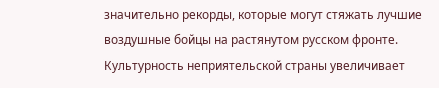значительно рекорды, которые могут стяжать лучшие воздушные бойцы на растянутом русском фронте. Культурность неприятельской страны увеличивает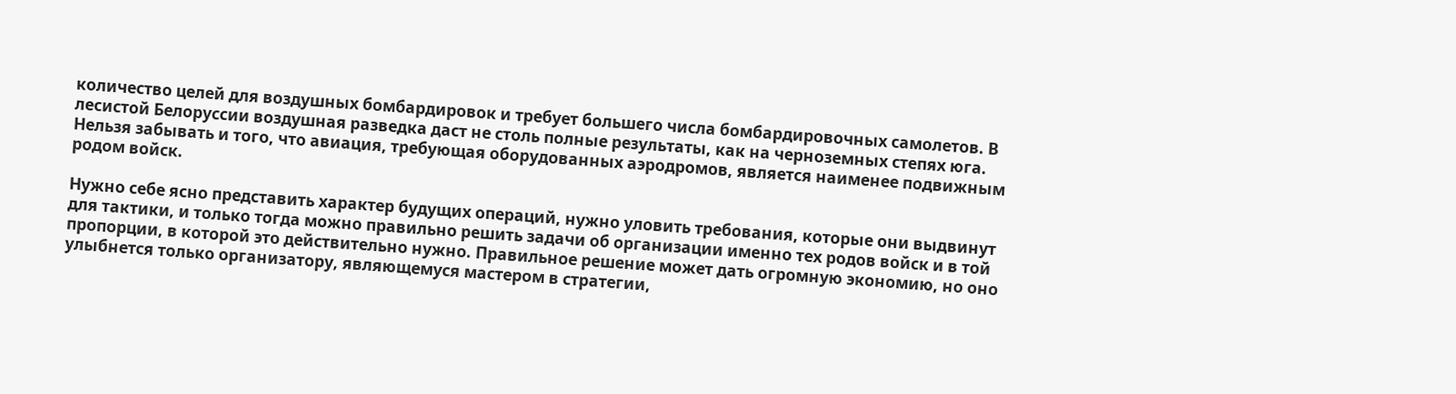количество целей для воздушных бомбардировок и требует большего числа бомбардировочных самолетов. В лесистой Белоруссии воздушная разведка даст не столь полные результаты, как на черноземных степях юга. Нельзя забывать и того, что авиация, требующая оборудованных аэродромов, является наименее подвижным родом войск.

Нужно себе ясно представить характер будущих операций, нужно уловить требования, которые они выдвинут для тактики, и только тогда можно правильно решить задачи об организации именно тех родов войск и в той пропорции, в которой это действительно нужно. Правильное решение может дать огромную экономию, но оно улыбнется только организатору, являющемуся мастером в стратегии,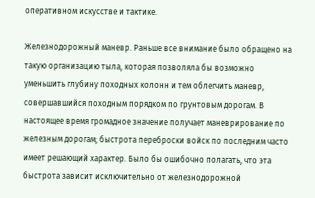оперативном искусстве и тактике.

Железнодорожный маневр. Раньше все внимание было обращено на такую организацию тыла, которая позволяла бы возможно уменьшить глубину походных колонн и тем облегчить маневр, совершавшийся походным порядком по грунтовым дорогам. В настоящее время громадное значение получает маневрирование по железным дорогам; быстрота переброски войск по последним часто имеет решающий характер. Было бы ошибочно полагать, что эта быстрота зависит исключительно от железнодорожной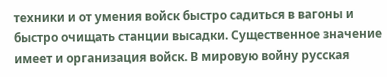техники и от умения войск быстро садиться в вагоны и быстро очищать станции высадки. Существенное значение имеет и организация войск. В мировую войну русская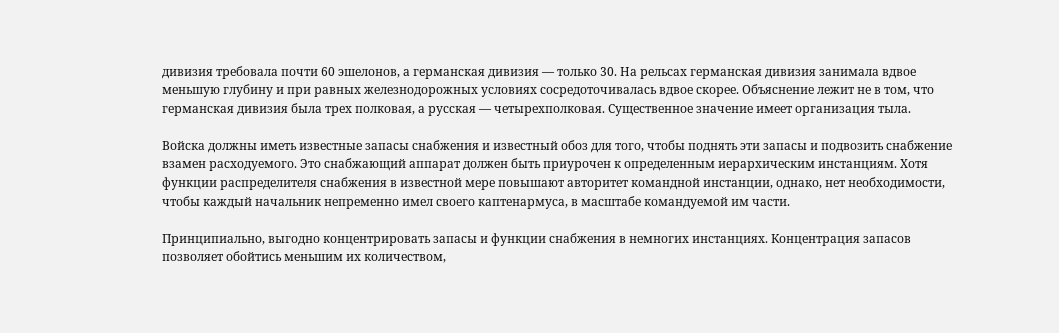дивизия требовала почти 60 эшелонов, а германская дивизия — только 30. На рельсах германская дивизия занимала вдвое меньшую глубину и при равных железнодорожных условиях сосредоточивалась вдвое скорее. Объяснение лежит не в том, что германская дивизия была трех полковая, а русская — четырехполковая. Существенное значение имеет организация тыла.

Войска должны иметь известные запасы снабжения и известный обоз для того, чтобы поднять эти запасы и подвозить снабжение взамен расходуемого. Это снабжающий аппарат должен быть приурочен к определенным иерархическим инстанциям. Хотя функции распределителя снабжения в известной мере повышают авторитет командной инстанции, однако, нет необходимости, чтобы каждый начальник непременно имел своего каптенармуса, в масштабе командуемой им части.

Принципиально, выгодно концентрировать запасы и функции снабжения в немногих инстанциях. Концентрация запасов позволяет обойтись меньшим их количеством,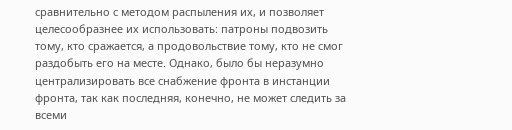сравнительно с методом распыления их, и позволяет целесообразнее их использовать: патроны подвозить тому, кто сражается, а продовольствие тому, кто не смог раздобыть его на месте. Однако, было бы неразумно централизировать все снабжение фронта в инстанции фронта, так как последняя, конечно, не может следить за всеми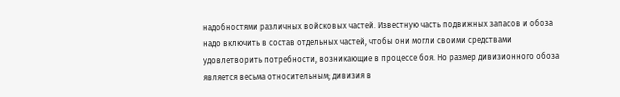надобностями различных войсковых частей. Известную часть подвижных запасов и обоза надо включить в состав отдельных частей, чтобы они могли своими средствами удовлетворить потребности, возникающие в процессе боя. Но размер дивизионного обоза является весьма относительным; дивизия в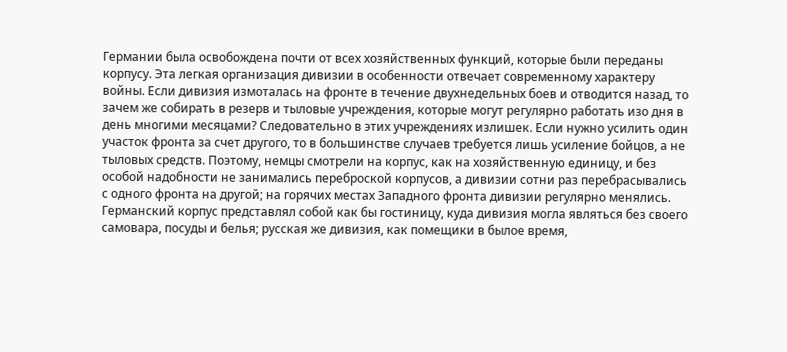Германии была освобождена почти от всех хозяйственных функций, которые были переданы корпусу. Эта легкая организация дивизии в особенности отвечает современному характеру войны. Если дивизия измоталась на фронте в течение двухнедельных боев и отводится назад, то зачем же собирать в резерв и тыловые учреждения, которые могут регулярно работать изо дня в день многими месяцами? Следовательно в этих учреждениях излишек. Если нужно усилить один участок фронта за счет другого, то в большинстве случаев требуется лишь усиление бойцов, а не тыловых средств. Поэтому, немцы смотрели на корпус, как на хозяйственную единицу, и без особой надобности не занимались переброской корпусов, а дивизии сотни раз перебрасывались с одного фронта на другой; на горячих местах Западного фронта дивизии регулярно менялись. Германский корпус представлял собой как бы гостиницу, куда дивизия могла являться без своего самовара, посуды и белья; русская же дивизия, как помещики в былое время,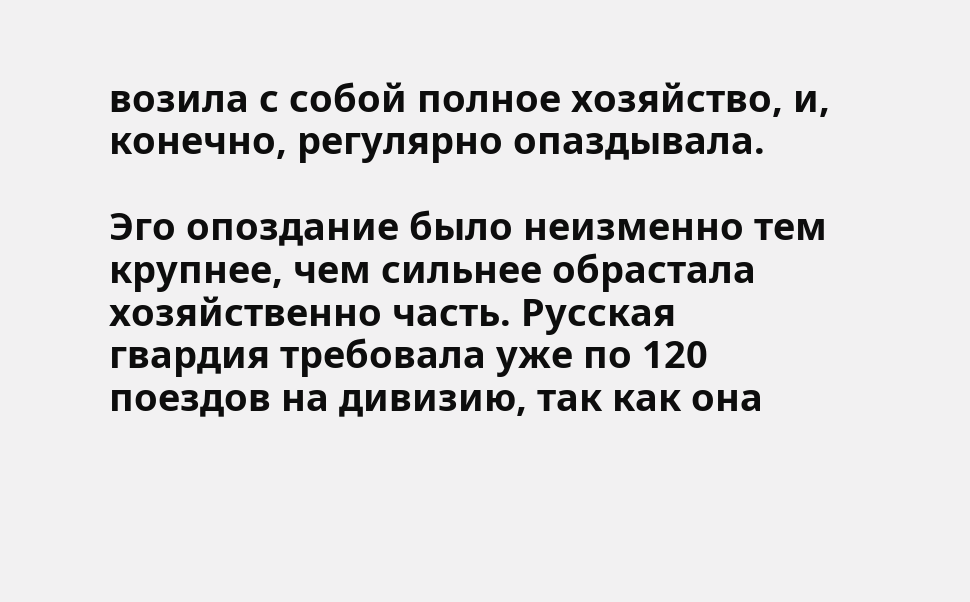возила с собой полное хозяйство, и, конечно, регулярно опаздывала.

Эго опоздание было неизменно тем крупнее, чем сильнее обрастала хозяйственно часть. Русская гвардия требовала уже по 120 поездов на дивизию, так как она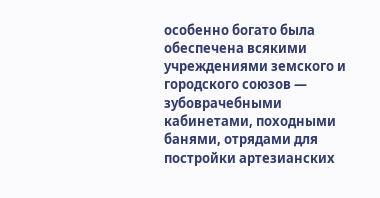особенно богато была обеспечена всякими учреждениями земского и городского союзов — зубоврачебными кабинетами, походными банями, отрядами для постройки артезианских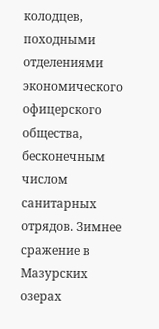колодцев, походными отделениями экономического офицерского общества, бесконечным числом санитарных отрядов. Зимнее сражение в Мазурских озерах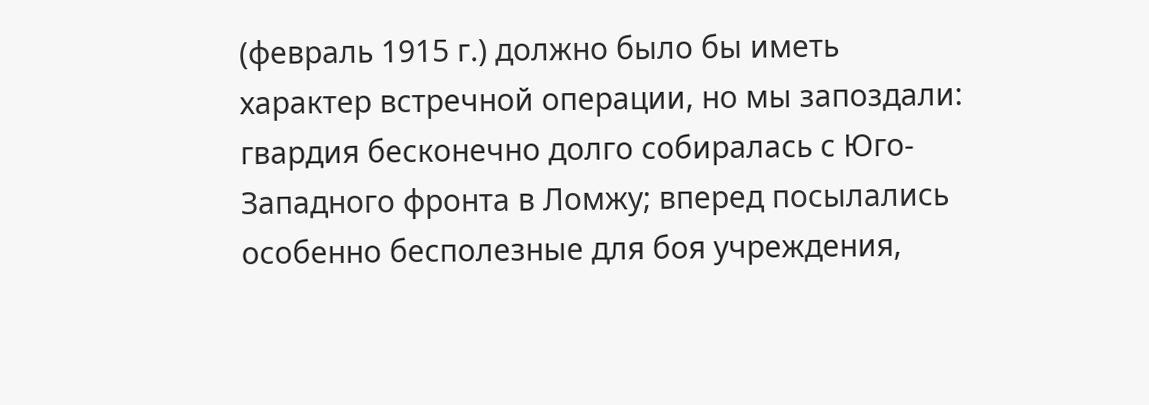(февраль 1915 г.) должно было бы иметь характер встречной операции, но мы запоздали: гвардия бесконечно долго собиралась с Юго-Западного фронта в Ломжу; вперед посылались особенно бесполезные для боя учреждения,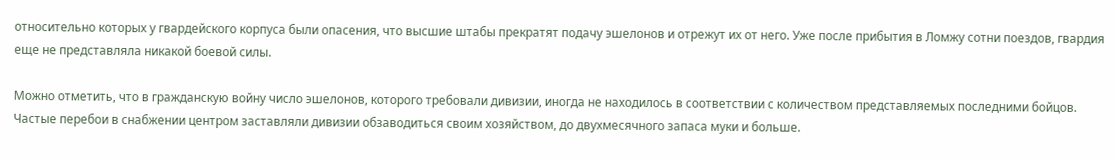относительно которых у гвардейского корпуса были опасения, что высшие штабы прекратят подачу эшелонов и отрежут их от него. Уже после прибытия в Ломжу сотни поездов, гвардия еще не представляла никакой боевой силы.

Можно отметить, что в гражданскую войну число эшелонов, которого требовали дивизии, иногда не находилось в соответствии с количеством представляемых последними бойцов. Частые перебои в снабжении центром заставляли дивизии обзаводиться своим хозяйством, до двухмесячного запаса муки и больше.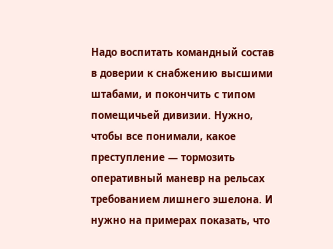Надо воспитать командный состав в доверии к снабжению высшими штабами, и покончить с типом помещичьей дивизии. Нужно, чтобы все понимали, какое преступление — тормозить оперативный маневр на рельсах требованием лишнего эшелона. И нужно на примерах показать, что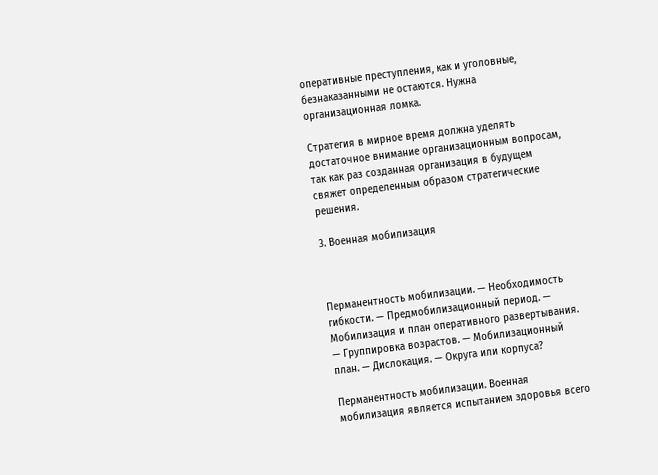оперативные преступления, как и уголовные, безнаказанными не остаются. Нужна организационная ломка.

Стратегия в мирное время должна уделять достаточное внимание организационным вопросам, так как раз созданная организация в будущем свяжет определенным образом стратегические решения.

3. Военная мобилизация



Перманентность мобилизации. — Необходимость гибкости. — Предмобилизационный период. — Мобилизация и план оперативного развертывания. — Группировка возрастов. — Мобилизационный план. — Дислокация. — Округа или корпуса?

Перманентность мобилизации. Военная мобилизация является испытанием здоровья всего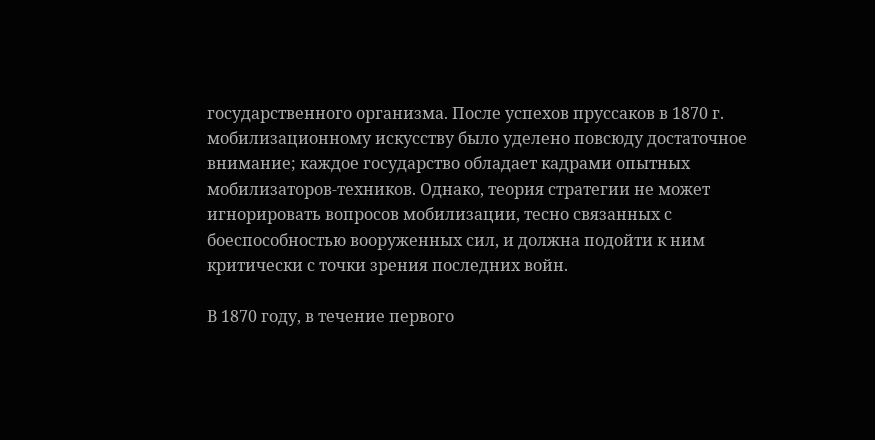государственного организма. После успехов пруссаков в 1870 г. мобилизационному искусству было уделено повсюду достаточное внимание; каждое государство обладает кадрами опытных мобилизаторов-техников. Однако, теория стратегии не может игнорировать вопросов мобилизации, тесно связанных с боеспособностью вооруженных сил, и должна подойти к ним критически с точки зрения последних войн.

В 1870 году, в течение первого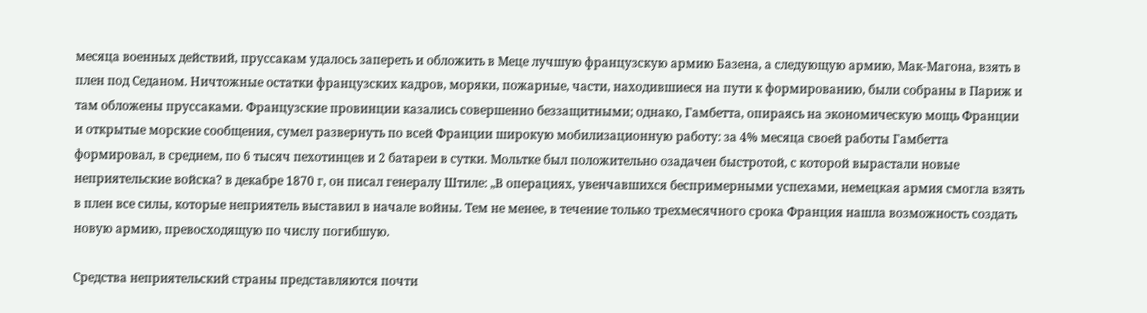месяца военных действий, пруссакам удалось запереть и обложить в Меце лучшую французскую армию Базена, а следующую армию, Мак-Магона, взять в плен под Седаном. Ничтожные остатки французских кадров, моряки, пожарные, части, находившиеся на пути к формированию, были собраны в Париж и там обложены пруссаками. Французские провинции казались совершенно беззащитными; однако, Гамбетта, опираясь на экономическую мощь Франции и открытые морские сообщения, сумел развернуть по всей Франции широкую мобилизационную работу: за 4% месяца своей работы Гамбетта формировал, в среднем, по 6 тысяч пехотинцев и 2 батареи в сутки. Мольтке был положительно озадачен быстротой, с которой вырастали новые неприятельские войска? в декабре 1870 г, он писал генералу Штиле: „В операциях, увенчавшихся беспримерными успехами, немецкая армия смогла взять в плен все силы, которые неприятель выставил в начале войны. Тем не менее, в течение только трехмесячного срока Франция нашла возможность создать новую армию, превосходящую по числу погибшую.

Средства неприятельский страны представляются почти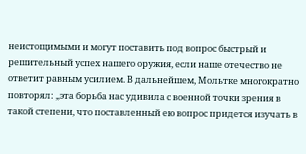неистощимыми и могут поставить под вопрос быстрый и решительный успех нашего оружия, если наше отечество не ответит равным усилием. В дальнейшем, Мольтке многократно повторял: „эта борьба нас удивила с военной точки зрения в такой степени, что поставленный ею вопрос придется изучать в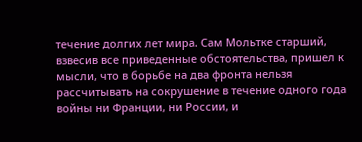течение долгих лет мира. Сам Мольтке старший, взвесив все приведенные обстоятельства, пришел к мысли, что в борьбе на два фронта нельзя рассчитывать на сокрушение в течение одного года войны ни Франции, ни России, и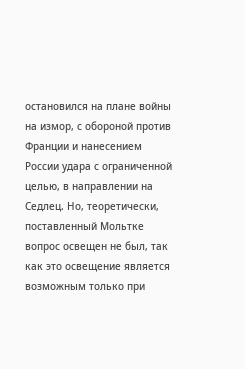остановился на плане войны на измор, с обороной против Франции и нанесением России удара с ограниченной целью, в направлении на Седлец. Но, теоретически, поставленный Мольтке вопрос освещен не был, так как это освещение является возможным только при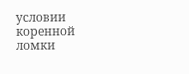условии коренной ломки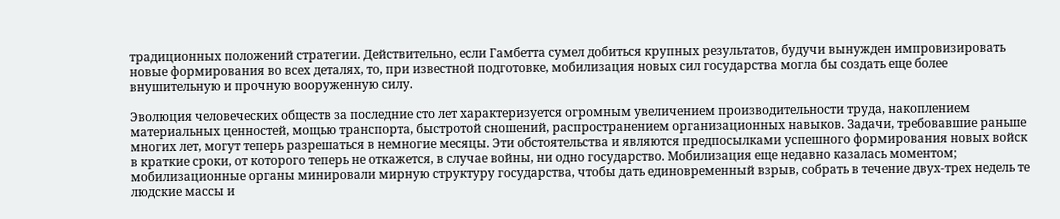традиционных положений стратегии. Действительно, если Гамбетта сумел добиться крупных результатов, будучи вынужден импровизировать новые формирования во всех деталях, то, при известной подготовке, мобилизация новых сил государства могла бы создать еще более внушительную и прочную вооруженную силу.

Эволюция человеческих обществ за последние сто лет характеризуется огромным увеличением производительности труда, накоплением материальных ценностей, мощью транспорта, быстротой сношений, распространением организационных навыков. Задачи, требовавшие раньше многих лет, могут теперь разрешаться в немногие месяцы. Эти обстоятельства и являются предпосылками успешного формирования новых войск в краткие сроки, от которого теперь не откажется, в случае войны, ни одно государство. Мобилизация еще недавно казалась моментом; мобилизационные органы минировали мирную структуру государства, чтобы дать единовременный взрыв, собрать в течение двух-трех недель те людские массы и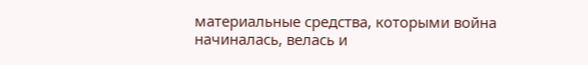материальные средства, которыми война начиналась, велась и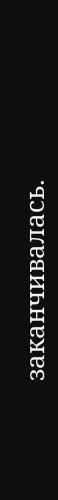заканчивалась.